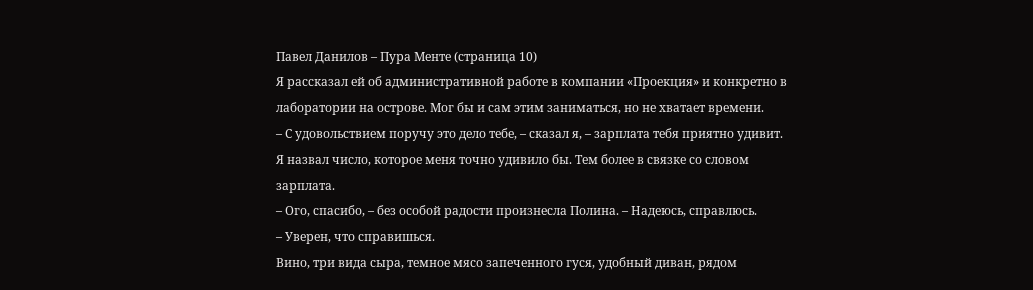Павел Данилов – Пура Менте (страница 10)
Я рассказал ей об административной работе в компании «Проекция» и конкретно в лаборатории на острове. Мог бы и сам этим заниматься, но не хватает времени.
– С удовольствием поручу это дело тебе, – сказал я, – зарплата тебя приятно удивит.
Я назвал число, которое меня точно удивило бы. Тем более в связке со словом зарплата.
– Ого, спасибо, – без особой радости произнесла Полина. – Надеюсь, справлюсь.
– Уверен, что справишься.
Вино, три вида сыра, темное мясо запеченного гуся, удобный диван, рядом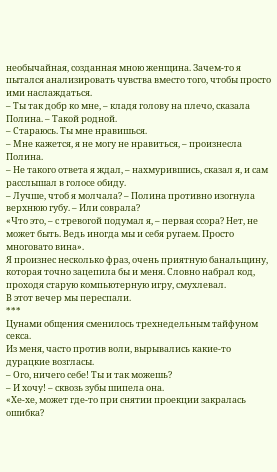необычайная, созданная мною женщина. Зачем-то я пытался анализировать чувства вместо того, чтобы просто ими наслаждаться.
– Ты так добр ко мне, – кладя голову на плечо, сказала Полина. – Такой родной.
– Стараюсь. Ты мне нравишься.
– Мне кажется, я не могу не нравиться, – произнесла Полина.
– Не такого ответа я ждал, – нахмурившись, сказал я, и сам расслышал в голосе обиду.
– Лучше, чтоб я молчала? – Полина противно изогнула верхнюю губу. – Или соврала?
«Что это, – с тревогой подумал я, – первая ссора? Нет, не может быть. Ведь иногда мы и себя ругаем. Просто многовато вина».
Я произнес несколько фраз, очень приятную банальщину, которая точно зацепила бы и меня. Словно набрал код, проходя старую компьютерную игру, смухлевал.
В этот вечер мы переспали.
***
Цунами общения сменилось трехнедельным тайфуном секса.
Из меня, часто против воли, вырывались какие-то дурацкие возгласы.
– Ого, ничего себе! Ты и так можешь?
– И хочу! – сквозь зубы шипела она.
«Хе-хе, может где-то при снятии проекции закралась ошибка?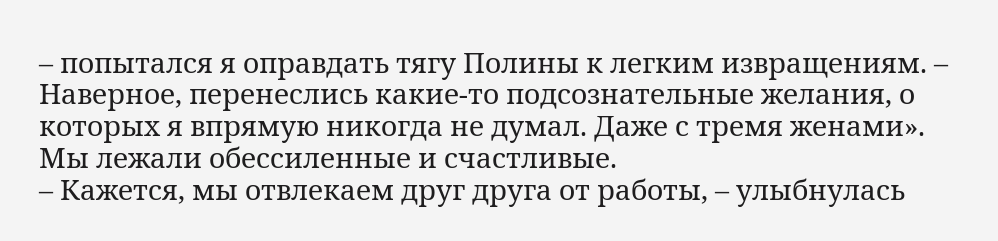– попытался я оправдать тягу Полины к легким извращениям. – Наверное, перенеслись какие-то подсознательные желания, о которых я впрямую никогда не думал. Даже с тремя женами».
Мы лежали обессиленные и счастливые.
– Кажется, мы отвлекаем друг друга от работы, – улыбнулась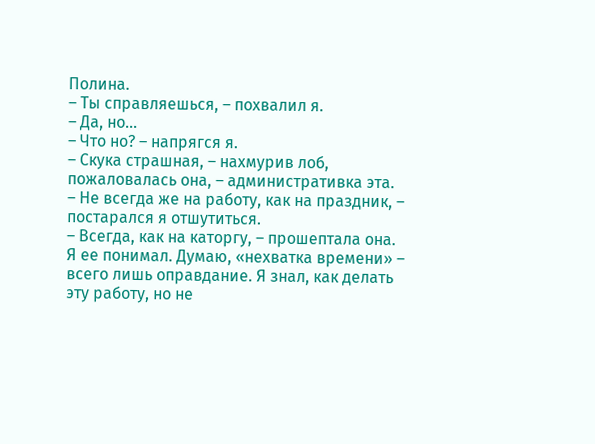Полина.
– Ты справляешься, – похвалил я.
– Да, но…
– Что но? – напрягся я.
– Скука страшная, – нахмурив лоб, пожаловалась она, – административка эта.
– Не всегда же на работу, как на праздник, – постарался я отшутиться.
– Всегда, как на каторгу, – прошептала она.
Я ее понимал. Думаю, «нехватка времени» – всего лишь оправдание. Я знал, как делать эту работу, но не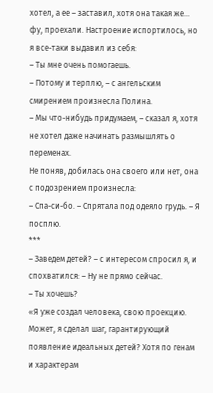хотел, а ее – заставил, хотя она такая же… фу, проехали. Настроение испортилось, но я все-таки выдавил из себя:
– Ты мне очень помогаешь.
– Потому и терплю, – с ангельским смирением произнесла Полина.
– Мы что-нибудь придумаем, – сказал я, хотя не хотел даже начинать размышлять о переменах.
Не поняв, добилась она своего или нет, она с подозрением произнесла:
– Спа-си-бо. – Спрятала под одеяло грудь. – Я посплю.
***
– Заведем детей? – с интересом спросил я, и спохватился: – Ну не прямо сейчас.
– Ты хочешь?
«Я уже создал человека, свою проекцию. Может, я сделал шаг, гарантирующий появление идеальных детей? Хотя по генам и характерам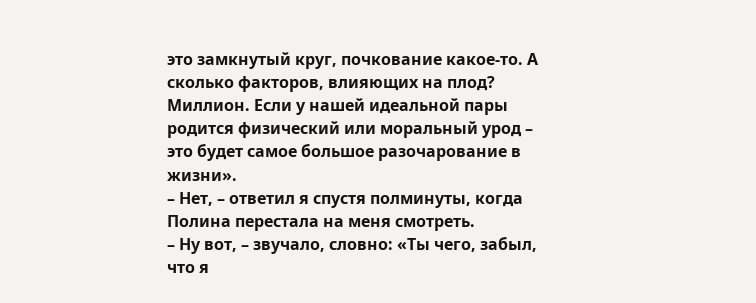это замкнутый круг, почкование какое-то. А сколько факторов, влияющих на плод? Миллион. Если у нашей идеальной пары родится физический или моральный урод – это будет самое большое разочарование в жизни».
– Нет, – ответил я спустя полминуты, когда Полина перестала на меня смотреть.
– Ну вот, – звучало, словно: «Ты чего, забыл, что я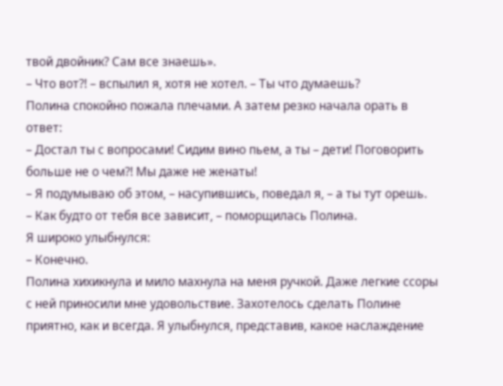твой двойник? Сам все знаешь».
– Что вот?! – вспылил я, хотя не хотел. – Ты что думаешь?
Полина спокойно пожала плечами. А затем резко начала орать в ответ:
– Достал ты с вопросами! Сидим вино пьем, а ты – дети! Поговорить больше не о чем?! Мы даже не женаты!
– Я подумываю об этом, – насупившись, поведал я, – а ты тут орешь.
– Как будто от тебя все зависит, – поморщилась Полина.
Я широко улыбнулся:
– Конечно.
Полина хихикнула и мило махнула на меня ручкой. Даже легкие ссоры с ней приносили мне удовольствие. Захотелось сделать Полине приятно, как и всегда. Я улыбнулся, представив, какое наслаждение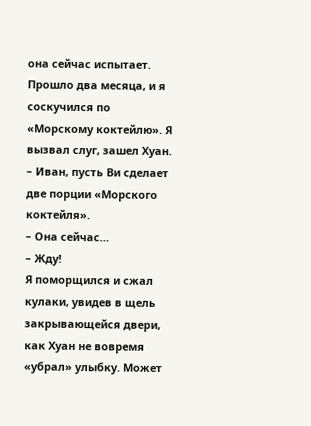она сейчас испытает. Прошло два месяца, и я соскучился по «Морскому коктейлю». Я вызвал слуг, зашел Хуан.
– Иван, пусть Ви сделает две порции «Морского коктейля».
– Она сейчас…
– Жду!
Я поморщился и сжал кулаки, увидев в щель закрывающейся двери, как Хуан не вовремя «убрал» улыбку. Может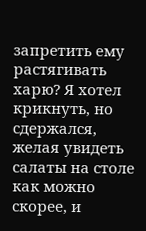запретить ему растягивать харю? Я хотел крикнуть, но сдержался, желая увидеть салаты на столе как можно скорее, и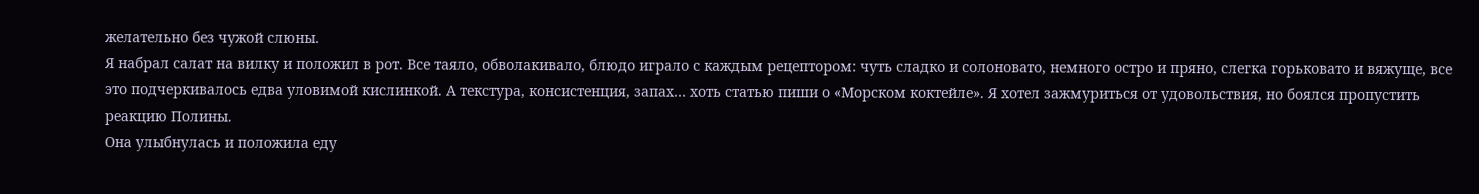желательно без чужой слюны.
Я набрал салат на вилку и положил в рот. Все таяло, обволакивало, блюдо играло с каждым рецептором: чуть сладко и солоновато, немного остро и пряно, слегка горьковато и вяжуще, все это подчеркивалось едва уловимой кислинкой. А текстура, консистенция, запах… хоть статью пиши о «Морском коктейле». Я хотел зажмуриться от удовольствия, но боялся пропустить реакцию Полины.
Она улыбнулась и положила еду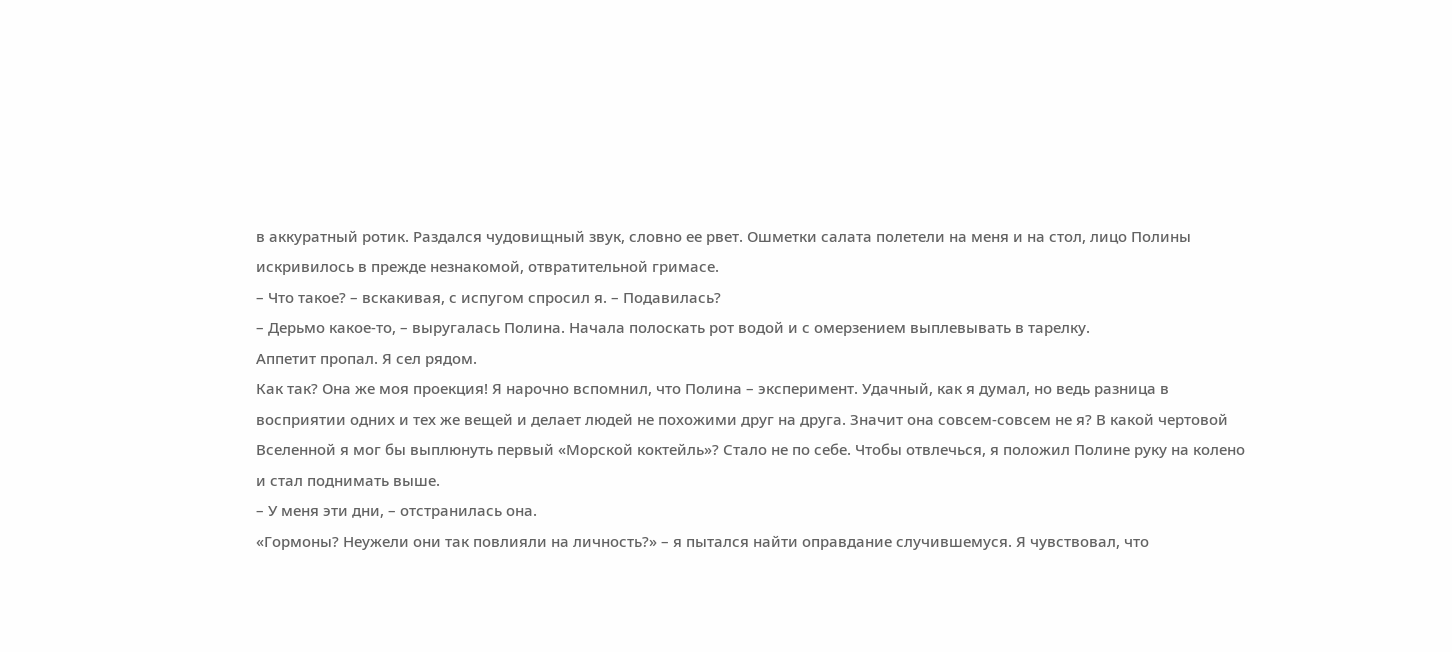в аккуратный ротик. Раздался чудовищный звук, словно ее рвет. Ошметки салата полетели на меня и на стол, лицо Полины искривилось в прежде незнакомой, отвратительной гримасе.
– Что такое? – вскакивая, с испугом спросил я. – Подавилась?
– Дерьмо какое-то, – выругалась Полина. Начала полоскать рот водой и с омерзением выплевывать в тарелку.
Аппетит пропал. Я сел рядом.
Как так? Она же моя проекция! Я нарочно вспомнил, что Полина – эксперимент. Удачный, как я думал, но ведь разница в восприятии одних и тех же вещей и делает людей не похожими друг на друга. Значит она совсем-совсем не я? В какой чертовой Вселенной я мог бы выплюнуть первый «Морской коктейль»? Стало не по себе. Чтобы отвлечься, я положил Полине руку на колено и стал поднимать выше.
– У меня эти дни, – отстранилась она.
«Гормоны? Неужели они так повлияли на личность?» – я пытался найти оправдание случившемуся. Я чувствовал, что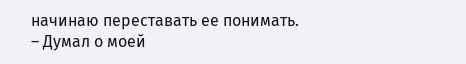начинаю переставать ее понимать.
– Думал о моей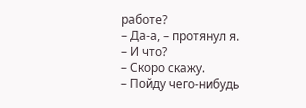работе?
– Да-а, – протянул я.
– И что?
– Скоро скажу.
– Пойду чего-нибудь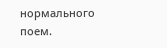нормального поем.